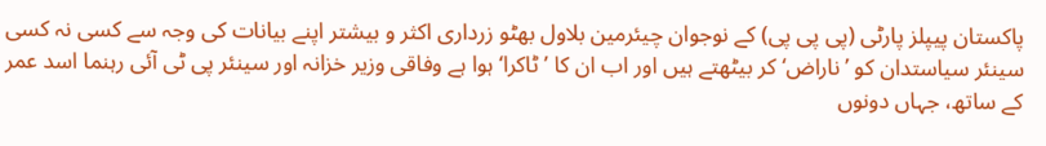پاکستان پیپلز پارٹی (پی پی پی) کے نوجوان چیئرمین بلاول بھٹو زرداری اکثر و بیشتر اپنے بیانات کی وجہ سے کسی نہ کسی سینئر سیاستدان کو ’ناراض‘ کر بیٹھتے ہیں اور اب ان کا ’ٹاکرا‘ ہوا ہے وفاقی وزیر خزانہ اور سینئر پی ٹی آئی رہنما اسد عمر کے ساتھ، جہاں دونوں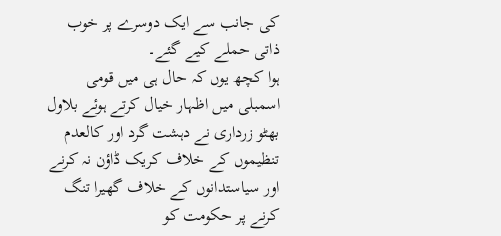کی جانب سے ایک دوسرے پر خوب ذاتی حملے کیے گئے۔
ہوا کچھ یوں کہ حال ہی میں قومی اسمبلی میں اظہار خیال کرتے ہوئے بلاول بھٹو زرداری نے دہشت گرد اور کالعدم تنظیموں کے خلاف کریک ڈاؤن نہ کرنے اور سیاستدانوں کے خلاف گھیرا تنگ کرنے پر حکومت کو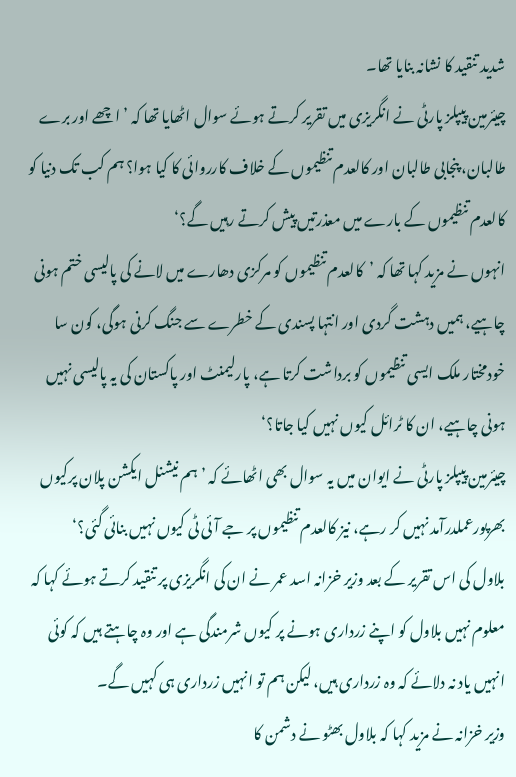شدید تنقید کا نشانہ بنایا تھا۔
چیئرمین پیپلز پارٹی نے انگریزی میں تقریر کرتے ہوئے سوال اٹھایا تھا کہ ’اچھے اور برے طالبان، پنجابی طالبان اور کالعدم تنظیموں کے خلاف کارروائی کا کیا ہوا؟ ہم کب تک دنیا کو کالعدم تنظیموں کے بارے میں معذرتیں پیش کرتے رہیں گے؟‘
انہوں نے مزید کہا تھا کہ ’کالعدم تنظیموں کو مرکزی دھارے میں لانے کی پالیسی ختم ہونی چاہیے، ہمیں دہشت گردی اور انتہا پسندی کے خطرے سے جنگ کرنی ہوگی، کون سا خودمختار ملک ایسی تنظیموں کو برداشت کرتا ہے، پارلیمنٹ اور پاکستان کی یہ پالیسی نہیں ہونی چاہیے، ان کا ٹرائل کیوں نہیں کیا جاتا؟‘
چیئرمین پیپلز پارٹی نے ایوان میں یہ سوال بھی اٹھائے کہ ’ہم نیشنل ایکشن پلان پرکیوں بھرپورعملدرآمد نہیں کر رہے، نیز کالعدم تنظیموں پر جے آئی ٹی کیوں نہیں بنائی گئی؟‘
بلاول کی اس تقریر کے بعد وزیر خزانہ اسد عمر نے ان کی انگریزی پر تنقید کرتے ہوئے کہا کہ معلوم نہیں بلاول کو اپنے زرداری ہونے پر کیوں شرمندگی ہے اور وہ چاہتے ہیں کہ کوئی انہیں یاد نہ دلائے کہ وہ زرداری ہیں، لیکن ہم تو انہیں زرداری ہی کہیں گے۔
وزیر خزانہ نے مزید کہا کہ بلاول بھٹو نے دشمن کا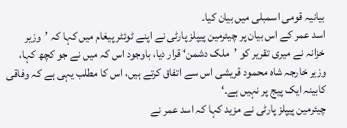بیانیہ قومی اسمبلی میں بیان کیا۔
اسد عمر کے اس بیان پر چیئرمین پیپلز پارٹی نے اپنے ٹوئٹر پیغام میں کہا کہ ’وزیر خزانہ نے میری تقریر کو ’ملک دشمن‘ قرار دیا، باوجود اس کہ میں نے جو کچھ کہا، وزیر خارجہ شاہ محمود قریشی اس سے اتفاق کرتے ہیں، اس کا مطلب یہی ہے کہ وفاقی کابینہ ایک پیج پر نہیں ہے۔‘
چیئرمین پیپلز پارٹی نے مزید کہا کہ اسد عمر نے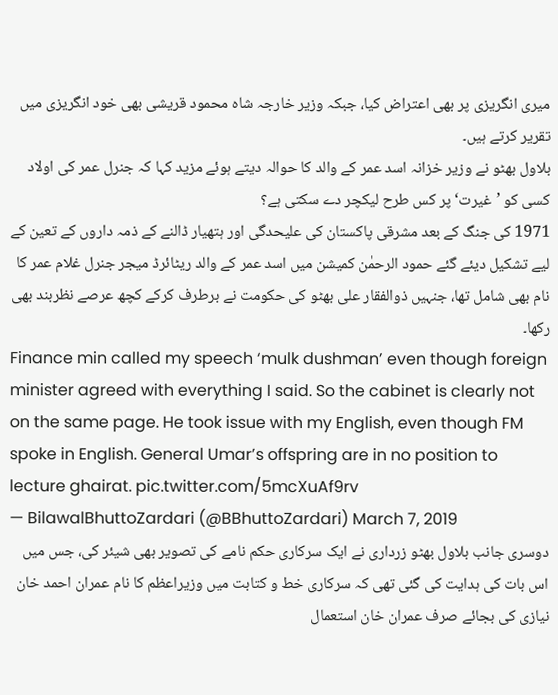میری انگریزی پر بھی اعتراض کیا، جبکہ وزیر خارجہ شاہ محمود قریشی بھی خود انگریزی میں تقریر کرتے ہیں۔
بلاول بھٹو نے وزیر خزانہ اسد عمر کے والد کا حوالہ دیتے ہوئے مزید کہا کہ جنرل عمر کی اولاد کسی کو ’غیرت‘ پر کس طرح لیکچر دے سکتی ہے؟
1971 کی جنگ کے بعد مشرقی پاکستان کی علیحدگی اور ہتھیار ڈالنے کے ذمہ داروں کے تعین کے لیے تشکیل دیئے گئے حمود الرحمٰن کمیشن میں اسد عمر کے والد ریٹائرڈ میجر جنرل غلام عمر کا نام بھی شامل تھا، جنہیں ذوالفقار علی بھٹو کی حکومت نے برطرف کرکے کچھ عرصے نظربند بھی رکھا۔
Finance min called my speech ‘mulk dushman’ even though foreign minister agreed with everything I said. So the cabinet is clearly not on the same page. He took issue with my English, even though FM spoke in English. General Umar’s offspring are in no position to lecture ghairat. pic.twitter.com/5mcXuAf9rv
— BilawalBhuttoZardari (@BBhuttoZardari) March 7, 2019
دوسری جانب بلاول بھٹو زرداری نے ایک سرکاری حکم نامے کی تصویر بھی شیئر کی، جس میں اس بات کی ہدایت کی گئی تھی کہ سرکاری خط و کتابت میں وزیراعظم کا نام عمران احمد خان نیازی کی بجائے صرف عمران خان استعمال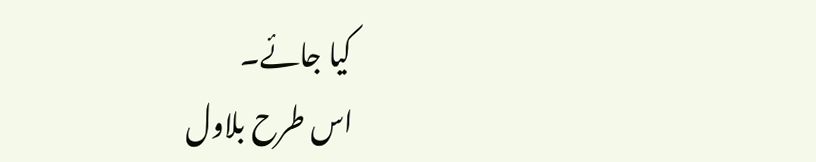کیا جائے۔
اس طرح بلاول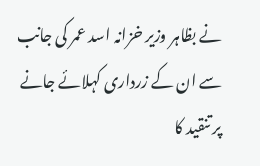نے بظاہر وزیر خزانہ اسد عمر کی جانب سے ان کے زرداری کہلائے جانے پر تنقید کا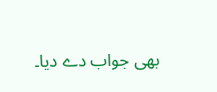بھی جواب دے دیا۔